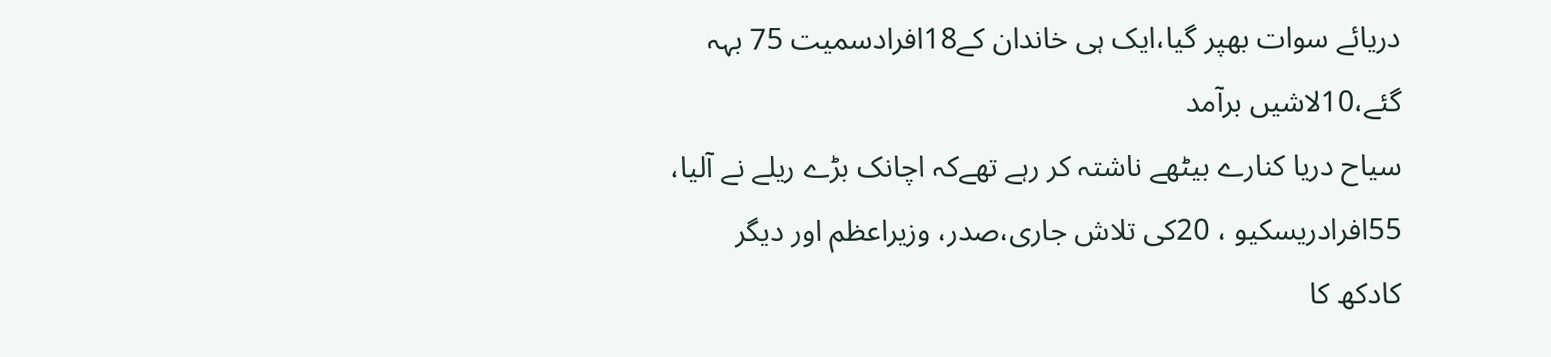دریائے سوات بھپر گیا،ایک ہی خاندان کے18افرادسمیت 75 بہہ گئے،10لاشیں برآمد
سیاح دریا کنارے بیٹھے ناشتہ کر رہے تھےکہ اچانک بڑے ریلے نے آلیا، 55افرادریسکیو ، 20کی تلاش جاری،صدر، وزیراعظم اور دیگر کادکھ کا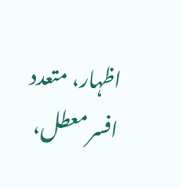اظہار، متعدد افسر معطل،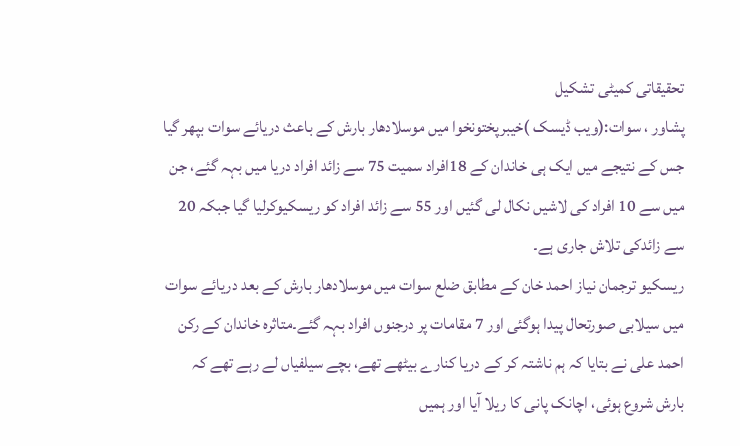تحقیقاتی کمیٹی تشکیل
پشاور ، سوات:(ویب ڈیسک )خیبرپختونخوا میں موسلادھار بارش کے باعث دریائے سوات بپھر گیا جس کے نتیجے میں ایک ہی خاندان کے 18افراد سمیت 75 سے زائد افراد دریا میں بہہ گئے، جن میں سے 10 افراد کی لاشیں نکال لی گئیں اور 55 سے زائد افراد کو ریسکیوکرلیا گیا جبکہ 20 سے زائدکی تلاش جاری ہے۔
ریسکیو ترجمان نیاز احمد خان کے مطابق ضلع سوات میں موسلادھار بارش کے بعد دریائے سوات میں سیلابی صورتحال پیدا ہوگئی اور 7 مقامات پر درجنوں افراد بہہ گئے۔متاثرہ خاندان کے رکن احمد علی نے بتایا کہ ہم ناشتہ کر کے دریا کنارے بیٹھے تھے، بچے سیلفیاں لے رہے تھے کہ بارش شروع ہوئی، اچانک پانی کا ریلا آیا اور ہمیں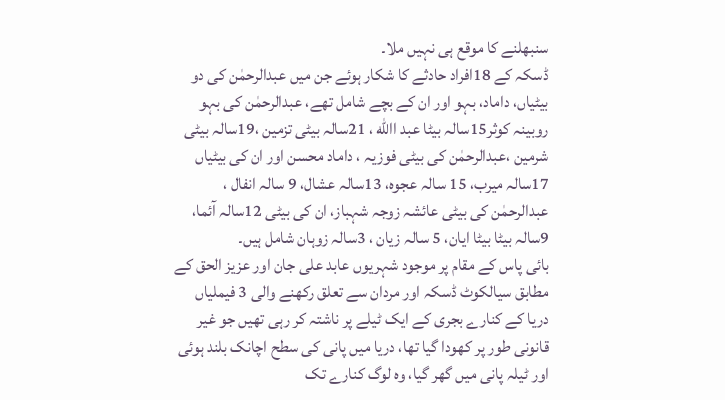سنبھلنے کا موقع ہی نہیں ملا۔
ڈسکہ کے 18افراد حادثے کا شکار ہوئے جن میں عبدالرحمٰن کی دو بیٹیاں، داماد، بہو اور ان کے بچے شامل تھے، عبدالرحمٰن کی بہو روبینہ کوثر15سالہ بیٹا عبد االله ، 21سالہ بیٹی تزمین ،19سالہ بیٹی شرمین ،عبدالرحمٰن کی بیٹی فوزیہ ، داماد محسن اور ان کی بیٹیاں 17سالہ میرب، 15 سالہ عجوہ، 13سالہ عشال، 9 سالہ انفال ، عبدالرحمٰن کی بیٹی عائشہ زوجہ شہباز، ان کی بیٹی 12سالہ آئما، 9سالہ بیٹا بیٹا ایان، 5 سالہ زیان ، 3سالہ زوہان شامل ہیں۔
بائی پاس کے مقام پر موجود شہریوں عابد علی جان اور عزیز الحق کے مطابق سیالکوٹ ڈسکہ اور مردان سے تعلق رکھنے والی 3 فیملیاں دریا کے کنارے بجری کے ایک ٹیلے پر ناشتہ کر رہی تھیں جو غیر قانونی طور پر کھودا گیا تھا، دریا میں پانی کی سطح اچانک بلند ہوئی اور ٹیلہ پانی میں گھر گیا، وہ لوگ کنارے تک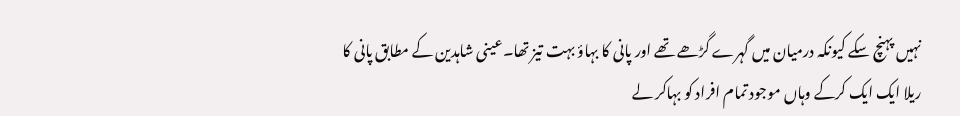نہیں پہنچ سکے کیونکہ درمیان میں گہرے گڑھے تھے اور پانی کا بہاؤ بہت تیز تھا۔عینی شاہدین کے مطابق پانی کا ریلا ایک ایک کرکے وہاں موجود تمام افراد کو بہاکر لے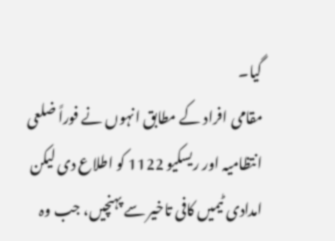گیا۔
مقامی افراد کے مطابق انہوں نے فوراً ضلعی انتظامیہ اور ریسکیو 1122 کو اطلاع دی لیکن امدادی ٹیمیں کافی تاخیر سے پہنچیں، جب وہ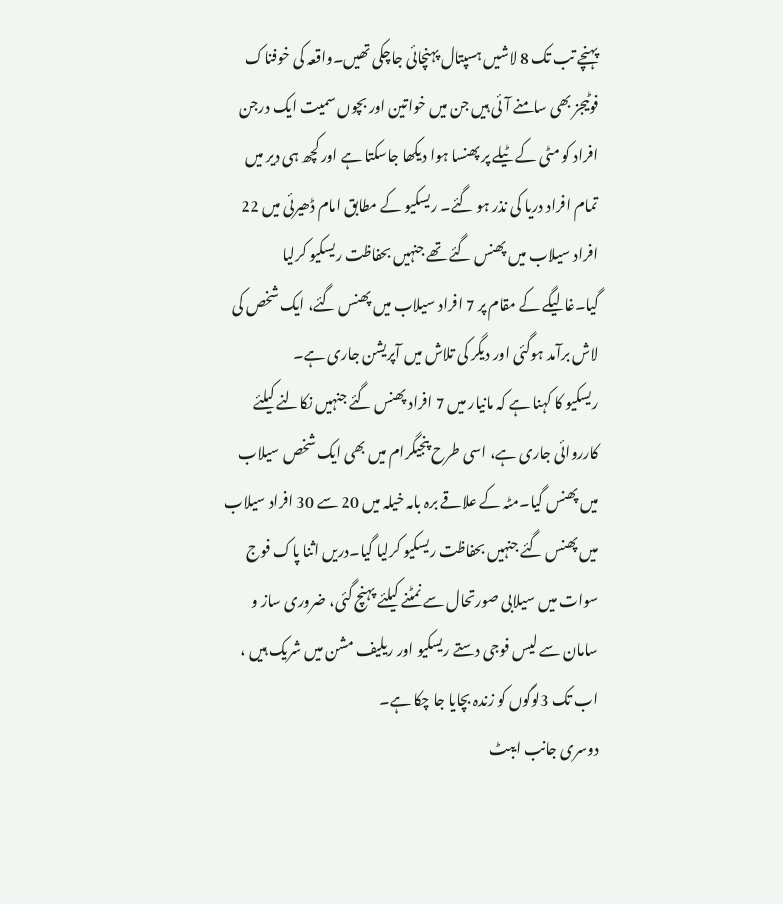پہنچے تب تک 8 لاشیں ہسپتال پہنچائی جاچکی تھیں۔واقعہ کی خوفناک فوٹیجز بھی سامنے آئی ہیں جن میں خواتین اور بچوں سمیت ایک درجن افراد کو مٹی کے ٹیلے پر پھنسا ہوا دیکھا جاسکتا ہے اور کچھ ہی دیر میں تمام افراد دریا کی نذر ہو گئے۔ ریسکیو کے مطابق امام ڈھیرئی میں 22 افراد سیلاب میں پھنس گئے تھے جنہیں بحفاظت ریسکیو کرلیا گیا۔غالیگے کے مقام پر 7 افراد سیلاب میں پھنس گئے، ایک شخص کی لاش برآمد ہوگئی اور دیگر کی تلاش میں آپریشن جاری ہے۔
ریسکیو کا کہنا ہے کہ مانیار میں 7 افراد پھنس گئے جنہیں نکالنے کیلئے کارروائی جاری ہے، اسی طرح پنجیگرام میں بھی ایک شخص سیلاب میں پھنس گیا۔مٹہ کے علاقے برہ بامہ خیلہ میں 20 سے 30 افراد سیلاب میں پھنس گئے جنہیں بحفاظت ریسکیو کرلیا گیا۔دریں اثنا پاک فوج سوات میں سیلابی صورتحال سے نمٹنے کیلئے پہنچ گئی، ضروری ساز و سامان سے لیس فوجی دستے ریسکیو اور ریلیف مشن میں شریک ہیں ، اب تک 3لوگوں کو زندہ بچایا جا چکا ہے۔
دوسری جانب ایبٹ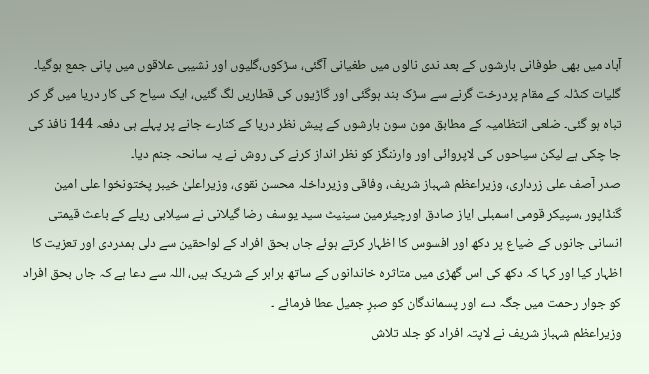آباد میں بھی طوفانی بارشوں کے بعد ندی نالوں میں طغیانی آگئی، سڑکوں،گلیوں اور نشیبی علاقوں میں پانی جمع ہوگیا۔ گلیات کنڈلہ کے مقام پردرخت گرنے سے سڑک بند ہوگئی اور گاڑیوں کی قطاریں لگ گئیں، ایک سیاح کی کار دریا میں گر کر تباہ ہو گئی۔ ضلعی انتظامیہ کے مطابق مون سون بارشوں کے پیش نظر دریا کے کنارے جانے پر پہلے ہی دفعہ 144 نافذ کی جا چکی ہے لیکن سیاحوں کی لاپروائی اور وارننگز کو نظر انداز کرنے کی روش نے یہ سانحہ جنم دیا۔
صدر آصف علی زرداری، وزیراعظم شہباز شریف، وفاقی وزیرداخلہ محسن نقوی، وزیراعلیٰ خیبر پختونخوا علی امین گنڈاپور ،سپیکر قومی اسمبلی ایاز صادق اورچیئرمین سینیٹ سید یوسف رضا گیلانی نے سیلابی ریلے کے باعث قیمتی انسانی جانوں کے ضیاع پر دکھ اور افسوس کا اظہار کرتے ہوئے جاں بحق افراد کے لواحقین سے دلی ہمدردی اور تعزیت کا اظہار کیا اور کہا کہ دکھ کی اس گھڑی میں متاثرہ خاندانوں کے ساتھ برابر کے شریک ہیں، اللہ سے دعا ہے کہ جاں بحق افراد کو جوار رحمت میں جگہ دے اور پسماندگان کو صبرِ جمیل عطا فرمائے ۔
وزیراعظم شہباز شریف نے لاپتہ افراد کو جلد تلاش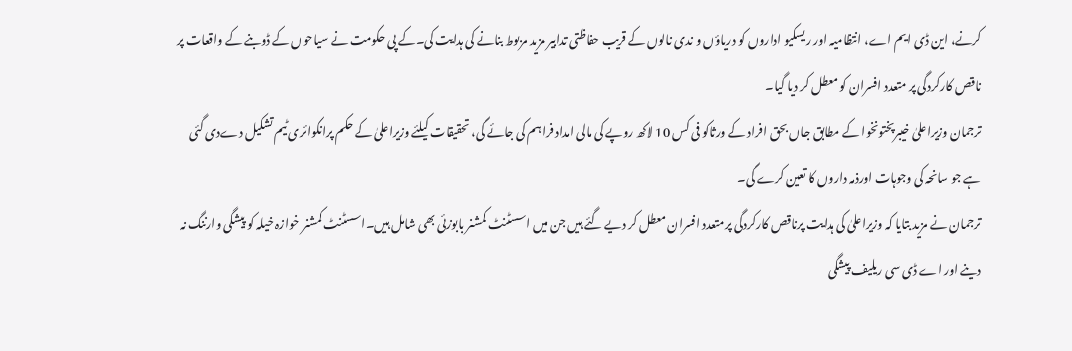کرنے، این ڈی ایم اے، انتظامیہ اور ریسکیو اداروں کو دریاؤں و ندی نالوں کے قریب حفاظتی تدابیر مزید مربوط بنانے کی ہدایت کی۔کے پی حکومت نے سیاحوں کے ڈوبنے کے واقعات پر ناقص کارکردگی پر متعدد افسران کو معطل کر دیا گیا۔
ترجمان وزیراعلیٰ خیبرپختونخوا کے مطابق جاں بحق افراد کے ورثاکو فی کس 10 لاکھ روپے کی مالی امداد فراہم کی جائے گی، تحقیقات کیلئے وزیراعلیٰ کے حکم پرانکوائری ٹیم تشکیل دےدی گئی ہے جو سانحہ کی وجوہات اورذمہ داروں کا تعین کرے گی۔
ترجمان نے مزید بتایا کہ وزیراعلیٰ کی ہدایت پرناقص کارکردگی پرمتعدد افسران معطل کر دیے گئے ہیں جن میں اسسٹنٹ کمشنر بابوزئی بھی شامل ہیں۔اسسٹنٹ کمشنر خوازہ خیلہ کو پیشگی وارننگ نہ دینے اور اے ڈی سی ریلیف پیشگی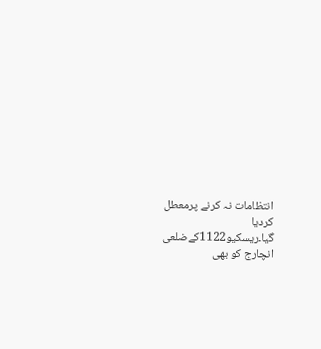انتظامات نہ کرنے پرمعطل کردیا گیا۔ریسکیو1122کےضلعی انچارج کو بھی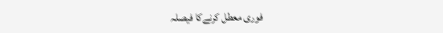فوری معطل کرنےکا فیصلہ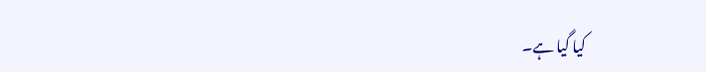کیا گیا ہے۔